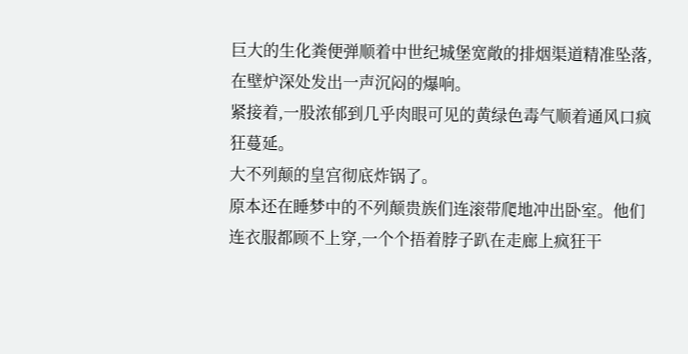巨大的生化粪便弹顺着中世纪城堡宽敞的排烟渠道精准坠落,在壁炉深处发出一声沉闷的爆响。
紧接着,一股浓郁到几乎肉眼可见的黄绿色毒气顺着通风口疯狂蔓延。
大不列颠的皇宫彻底炸锅了。
原本还在睡梦中的不列颠贵族们连滚带爬地冲出卧室。他们连衣服都顾不上穿,一个个捂着脖子趴在走廊上疯狂干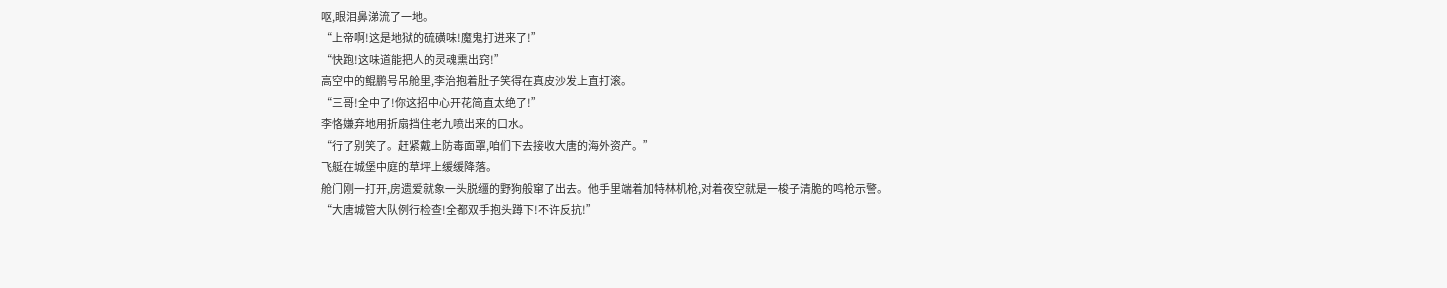呕,眼泪鼻涕流了一地。
“上帝啊!这是地狱的硫磺味!魔鬼打进来了!”
“快跑!这味道能把人的灵魂熏出窍!”
高空中的鲲鹏号吊舱里,李治抱着肚子笑得在真皮沙发上直打滚。
“三哥!全中了!你这招中心开花简直太绝了!”
李恪嫌弃地用折扇挡住老九喷出来的口水。
“行了别笑了。赶紧戴上防毒面罩,咱们下去接收大唐的海外资产。”
飞艇在城堡中庭的草坪上缓缓降落。
舱门刚一打开,房遗爱就象一头脱缰的野狗般窜了出去。他手里端着加特林机枪,对着夜空就是一梭子清脆的鸣枪示警。
“大唐城管大队例行检查!全都双手抱头蹲下!不许反抗!”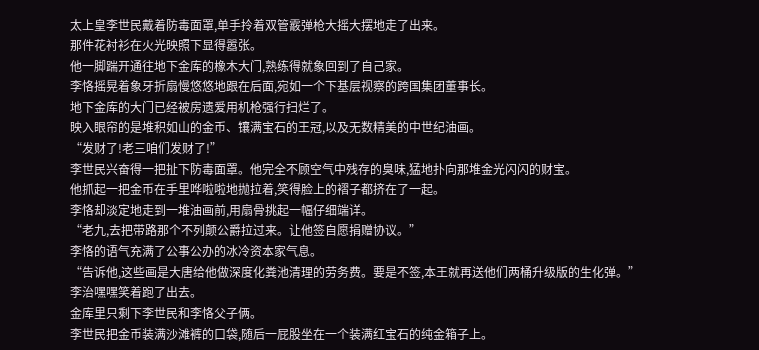太上皇李世民戴着防毒面罩,单手拎着双管霰弹枪大摇大摆地走了出来。
那件花衬衫在火光映照下显得嚣张。
他一脚踹开通往地下金库的橡木大门,熟练得就象回到了自己家。
李恪摇晃着象牙折扇慢悠悠地跟在后面,宛如一个下基层视察的跨国集团董事长。
地下金库的大门已经被房遗爱用机枪强行扫烂了。
映入眼帘的是堆积如山的金币、镶满宝石的王冠,以及无数精美的中世纪油画。
“发财了!老三咱们发财了!”
李世民兴奋得一把扯下防毒面罩。他完全不顾空气中残存的臭味,猛地扑向那堆金光闪闪的财宝。
他抓起一把金币在手里哗啦啦地抛拉着,笑得脸上的褶子都挤在了一起。
李恪却淡定地走到一堆油画前,用扇骨挑起一幅仔细端详。
“老九,去把带路那个不列颠公爵拉过来。让他签自愿捐赠协议。”
李恪的语气充满了公事公办的冰冷资本家气息。
“告诉他,这些画是大唐给他做深度化粪池清理的劳务费。要是不签,本王就再送他们两桶升级版的生化弹。”
李治嘿嘿笑着跑了出去。
金库里只剩下李世民和李恪父子俩。
李世民把金币装满沙滩裤的口袋,随后一屁股坐在一个装满红宝石的纯金箱子上。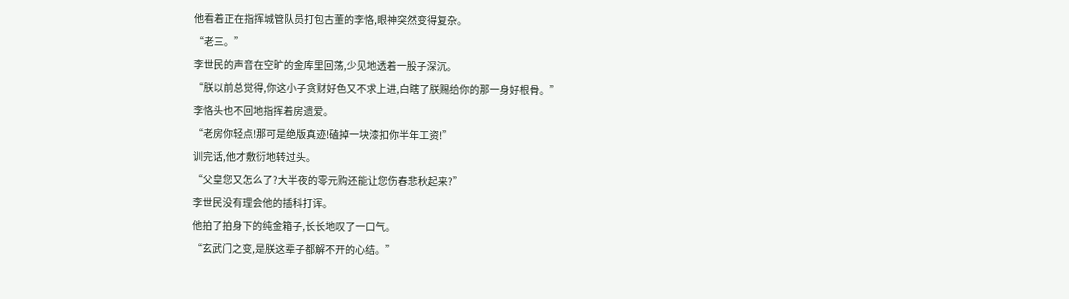他看着正在指挥城管队员打包古董的李恪,眼神突然变得复杂。
“老三。”
李世民的声音在空旷的金库里回荡,少见地透着一股子深沉。
“朕以前总觉得,你这小子贪财好色又不求上进,白瞎了朕赐给你的那一身好根骨。”
李恪头也不回地指挥着房遗爱。
“老房你轻点!那可是绝版真迹!磕掉一块漆扣你半年工资!”
训完话,他才敷衍地转过头。
“父皇您又怎么了?大半夜的零元购还能让您伤春悲秋起来?”
李世民没有理会他的插科打诨。
他拍了拍身下的纯金箱子,长长地叹了一口气。
“玄武门之变,是朕这辈子都解不开的心结。”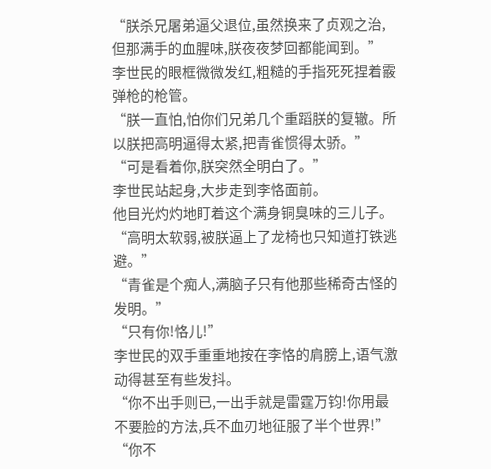“朕杀兄屠弟逼父退位,虽然换来了贞观之治,但那满手的血腥味,朕夜夜梦回都能闻到。”
李世民的眼框微微发红,粗糙的手指死死捏着霰弹枪的枪管。
“朕一直怕,怕你们兄弟几个重蹈朕的复辙。所以朕把高明逼得太紧,把青雀惯得太骄。”
“可是看着你,朕突然全明白了。”
李世民站起身,大步走到李恪面前。
他目光灼灼地盯着这个满身铜臭味的三儿子。
“高明太软弱,被朕逼上了龙椅也只知道打铁逃避。”
“青雀是个痴人,满脑子只有他那些稀奇古怪的发明。”
“只有你!恪儿!”
李世民的双手重重地按在李恪的肩膀上,语气激动得甚至有些发抖。
“你不出手则已,一出手就是雷霆万钧!你用最不要脸的方法,兵不血刃地征服了半个世界!”
“你不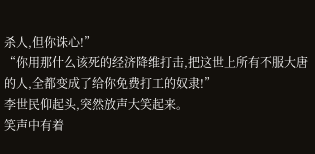杀人,但你诛心!”
“你用那什么该死的经济降维打击,把这世上所有不服大唐的人,全都变成了给你免费打工的奴隶!”
李世民仰起头,突然放声大笑起来。
笑声中有着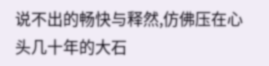说不出的畅快与释然,仿佛压在心头几十年的大石